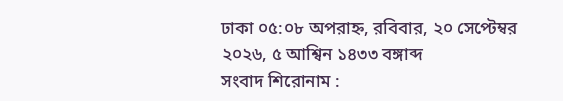ঢাকা ০৫:০৮ অপরাহ্ন, রবিবার, ২০ সেপ্টেম্বর ২০২৬, ৫ আশ্বিন ১৪৩৩ বঙ্গাব্দ
সংবাদ শিরোনাম :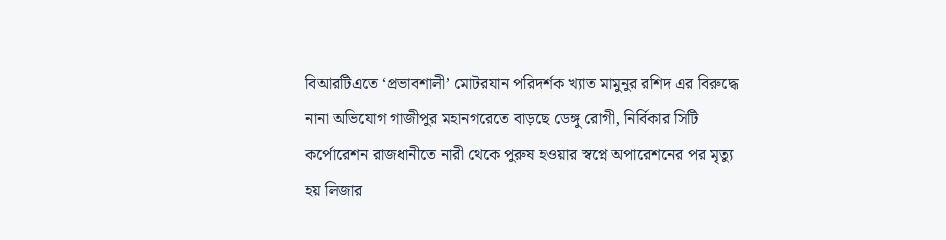বিআরটিএতে ‘প্রভাবশালী’ মোটরযান পরিদর্শক খ্যাত মামুনুর রশিদ এর বিরুদ্ধে নানা অভিযোগ গাজীপুর মহানগরেতে বাড়ছে ডেঙ্গু রোগী, নির্বিকার সিটি কর্পোরেশন রাজধানীতে নারী থেকে পুরুষ হওয়ার স্বপ্নে অপারেশনের পর মৃত্যু হয় লিজার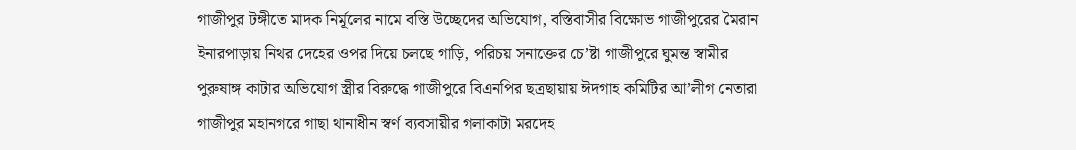গাজীপুর টঙ্গীতে মাদক নির্মূলের নামে বস্তি উচ্ছেদের অভিযোগ, বস্তিবাসীর বিক্ষোভ গাজীপুরের মৈরান ইনারপাড়ায় নিথর দেহের ওপর দিয়ে চলছে গাড়ি, পরিচয় সনাক্তের চে’ষ্টা গাজীপুরে ঘুমন্ত স্বামীর পুরুষাঙ্গ কাটার অভিযোগ স্ত্রীর বিরুদ্ধে গাজীপুরে বিএনপির ছত্রছায়ায় ঈদগাহ কমিটির আ’লীগ নেতারা গাজীপুর মহানগরে গাছা থানাধীন স্বর্ণ ব্যবসায়ীর গলাকাটা মরদেহ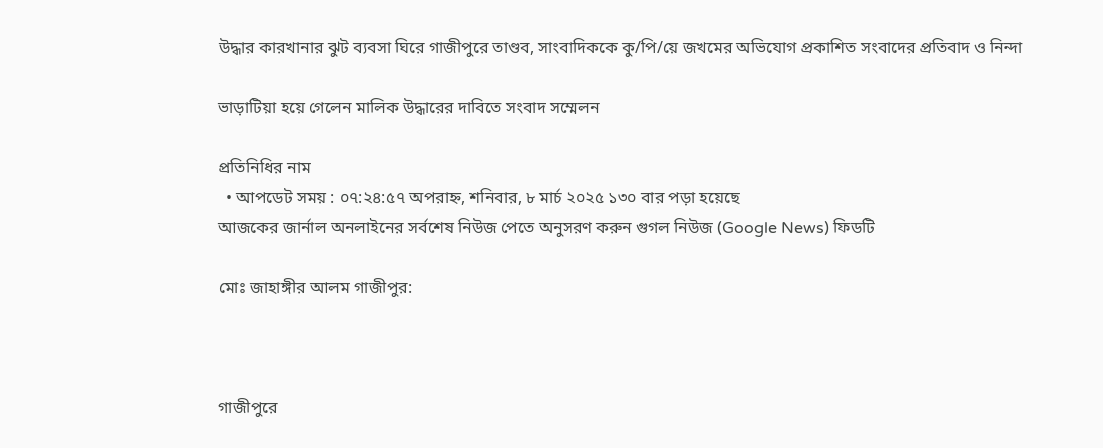উদ্ধার কারখানার ঝুট ব্যবসা ঘিরে গাজীপুরে তাণ্ডব, সাংবাদিককে কু/পি/য়ে জখমের অভিযোগ প্রকাশিত সংবাদের প্রতিবাদ ও নিন্দা

ভাড়াটিয়া হয়ে গেলেন মালিক উদ্ধারের দাবিতে সংবাদ সম্মেলন

প্রতিনিধির নাম
  • আপডেট সময় : ০৭:২৪:৫৭ অপরাহ্ন, শনিবার, ৮ মার্চ ২০২৫ ১৩০ বার পড়া হয়েছে
আজকের জার্নাল অনলাইনের সর্বশেষ নিউজ পেতে অনুসরণ করুন গুগল নিউজ (Google News) ফিডটি

মোঃ জাহাঙ্গীর আলম গাজীপুর:



গাজীপুরে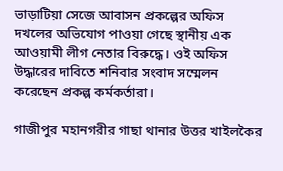ভাড়াটিয়া সেজে আবাসন প্রকল্পের অফিস দখলের অভিযোগ পাওয়া গেছে স্থানীয় এক আওয়ামী লীগ নেতার বিরুদ্ধে। ওই অফিস উদ্ধারের দাবিতে শনিবার সংবাদ সম্মেলন করেছেন প্রকল্প কর্মকর্তারা।

গাজীপুর মহানগরীর গাছা থানার উত্তর খাইলকৈর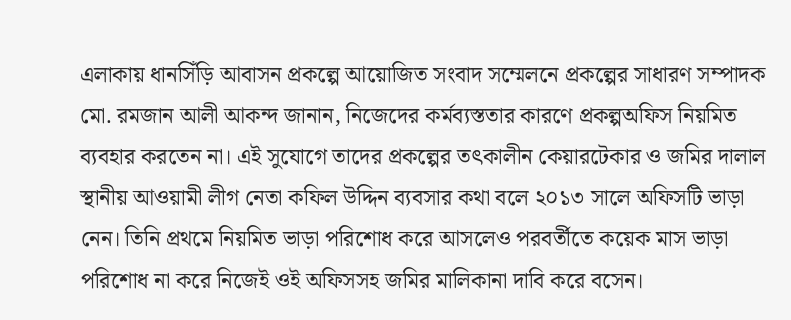এলাকায় ধানসিঁড়ি আবাসন প্রকল্পে আয়োজিত সংবাদ সম্মেলনে প্রকল্পের সাধারণ সম্পাদক মো. রমজান আলী আকন্দ জানান, নিজেদের কর্মব্যস্ততার কারণে প্রকল্পঅফিস নিয়মিত ব্যবহার করতেন না। এই সুযোগে তাদের প্রকল্পের তৎকালীন কেয়ারটেকার ও জমির দালাল স্থানীয় আওয়ামী লীগ নেতা কফিল উদ্দিন ব্যবসার কথা বলে ২০১৩ সালে অফিসটি ভাড়া নেন। তিনি প্রথমে নিয়মিত ভাড়া পরিশোধ করে আসলেও পরবর্তীতে কয়েক মাস ভাড়া পরিশোধ না করে নিজেই ওই অফিসসহ জমির মালিকানা দাবি করে বসেন।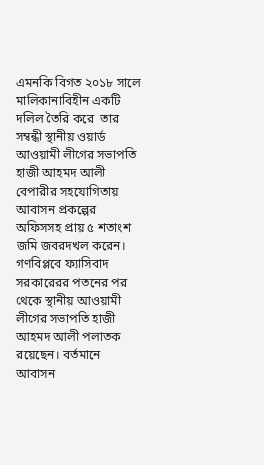এমনকি বিগত ২০১৮ সালে মালিকানাবিহীন একটি দলিল তৈরি করে  তার সম্বন্ধী স্থানীয় ওয়ার্ড আওয়ামী লীগের সভাপতি হাজী আহমদ আলী বেপারীর সহযোগিতায় আবাসন প্রকল্পের অফিসসহ প্রায় ৫ শতাংশ জমি জবরদখল করেন। গণবিপ্লবে ফ্যাসিবাদ সরকারেরর পতনের পর থেকে স্থানীয় আওয়ামী লীগের সভাপতি হাজী আহমদ আলী পলাতক রয়েছেন। বর্তমানে আবাসন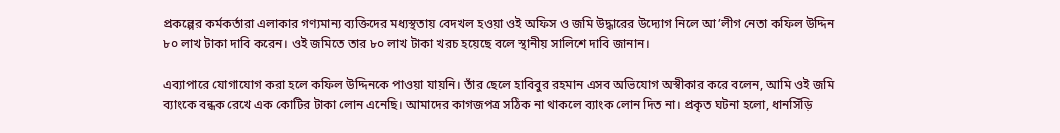প্রকল্পের কর্মকর্তারা এলাকার গণ্যমান্য ব্যক্তিদের মধ্যস্থতায় বেদখল হওয়া ওই অফিস ও জমি উদ্ধারের উদ্যোগ নিলে আ’লীগ নেতা কফিল উদ্দিন ৮০ লাখ টাকা দাবি করেন। ওই জমিতে তার ৮০ লাখ টাকা খরচ হয়েছে বলে স্থানীয় সালিশে দাবি জানান।

এব্যাপারে যোগাযোগ করা হলে কফিল উদ্দিনকে পাওয়া যায়নি। তাঁর ছেলে হাবিবুর রহমান এসব অভিযোগ অস্বীকার করে বলেন, আমি ওই জমি ব্যাংকে বন্ধক রেখে এক কোটির টাকা লোন এনেছি। আমাদের কাগজপত্র সঠিক না থাকলে ব্যাংক লোন দিত না। প্রকৃত ঘটনা হলো, ধানসিঁড়ি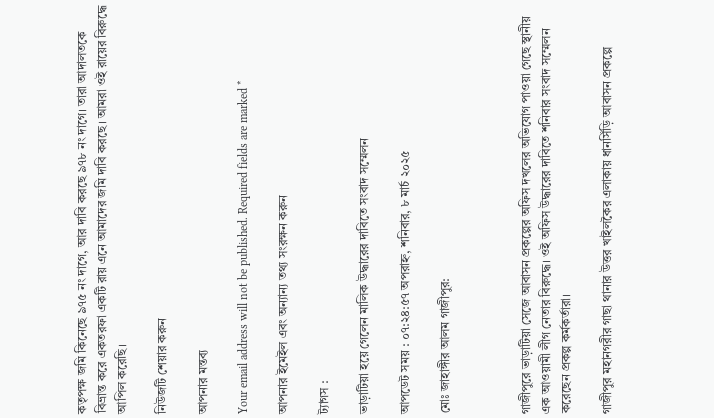কতৃপক্ষ জমি কিনেছে ৯৭৫ নং দাগে, আর দাবি করছে ৯৭৮ নং দাগে। তারা আদালতকে বিভ্রান্ত করে একতরফা একটি রায় এনে আমাদের জমি দাবি করছে। আমরা ওই রায়ের বিরুদ্ধে আপিল করেছি।

নিউজটি শেয়ার করুন

আপনার মন্তব্য

Your email address will not be published. Required fields are marked *

আপনার ইমেইল এবং অন্যান্য তথ্য সংরক্ষন করুন

ট্যাগস :

ভাড়াটিয়া হয়ে গেলেন মালিক উদ্ধারের দাবিতে সংবাদ সম্মেলন

আপডেট সময় : ০৭:২৪:৫৭ অপরাহ্ন, শনিবার, ৮ মার্চ ২০২৫

মোঃ জাহাঙ্গীর আলম গাজীপুর:



গাজীপুরে ভাড়াটিয়া সেজে আবাসন প্রকল্পের অফিস দখলের অভিযোগ পাওয়া গেছে স্থানীয় এক আওয়ামী লীগ নেতার বিরুদ্ধে। ওই অফিস উদ্ধারের দাবিতে শনিবার সংবাদ সম্মেলন করেছেন প্রকল্প কর্মকর্তারা।

গাজীপুর মহানগরীর গাছা থানার উত্তর খাইলকৈর এলাকায় ধানসিঁড়ি আবাসন প্রকল্পে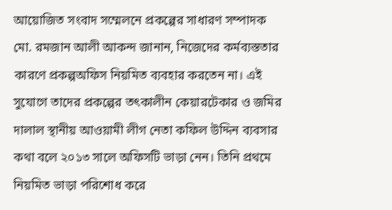আয়োজিত সংবাদ সম্মেলনে প্রকল্পের সাধারণ সম্পাদক মো. রমজান আলী আকন্দ জানান, নিজেদের কর্মব্যস্ততার কারণে প্রকল্পঅফিস নিয়মিত ব্যবহার করতেন না। এই সুযোগে তাদের প্রকল্পের তৎকালীন কেয়ারটেকার ও জমির দালাল স্থানীয় আওয়ামী লীগ নেতা কফিল উদ্দিন ব্যবসার কথা বলে ২০১৩ সালে অফিসটি ভাড়া নেন। তিনি প্রথমে নিয়মিত ভাড়া পরিশোধ করে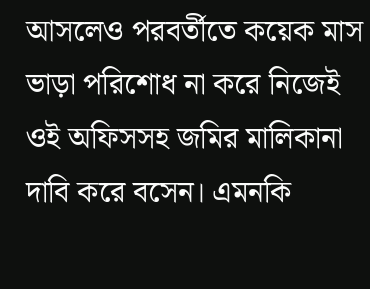আসলেও পরবর্তীতে কয়েক মাস ভাড়া পরিশোধ না করে নিজেই ওই অফিসসহ জমির মালিকানা দাবি করে বসেন। এমনকি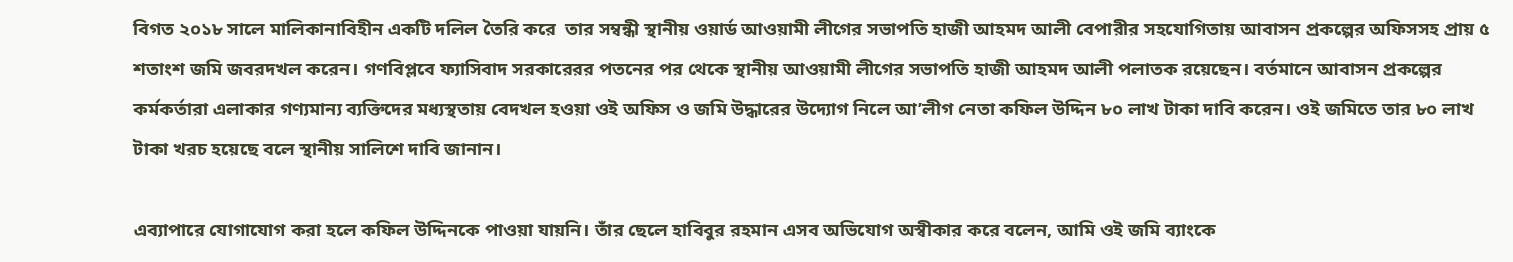বিগত ২০১৮ সালে মালিকানাবিহীন একটি দলিল তৈরি করে  তার সম্বন্ধী স্থানীয় ওয়ার্ড আওয়ামী লীগের সভাপতি হাজী আহমদ আলী বেপারীর সহযোগিতায় আবাসন প্রকল্পের অফিসসহ প্রায় ৫ শতাংশ জমি জবরদখল করেন। গণবিপ্লবে ফ্যাসিবাদ সরকারেরর পতনের পর থেকে স্থানীয় আওয়ামী লীগের সভাপতি হাজী আহমদ আলী পলাতক রয়েছেন। বর্তমানে আবাসন প্রকল্পের কর্মকর্তারা এলাকার গণ্যমান্য ব্যক্তিদের মধ্যস্থতায় বেদখল হওয়া ওই অফিস ও জমি উদ্ধারের উদ্যোগ নিলে আ’লীগ নেতা কফিল উদ্দিন ৮০ লাখ টাকা দাবি করেন। ওই জমিতে তার ৮০ লাখ টাকা খরচ হয়েছে বলে স্থানীয় সালিশে দাবি জানান।

এব্যাপারে যোগাযোগ করা হলে কফিল উদ্দিনকে পাওয়া যায়নি। তাঁর ছেলে হাবিবুর রহমান এসব অভিযোগ অস্বীকার করে বলেন, আমি ওই জমি ব্যাংকে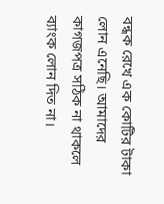বন্ধক রেখে এক কোটির টাকা লোন এনেছি। আমাদের কাগজপত্র সঠিক না থাকলে ব্যাংক লোন দিত না।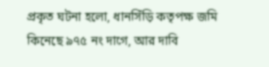প্রকৃত ঘটনা হলো, ধানসিঁড়ি কতৃপক্ষ জমি কিনেছে ৯৭৫ নং দাগে, আর দাবি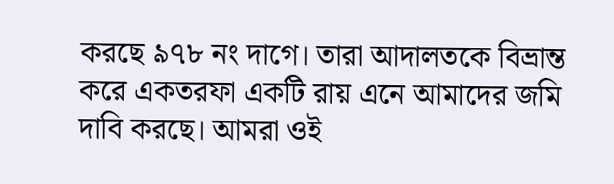করছে ৯৭৮ নং দাগে। তারা আদালতকে বিভ্রান্ত করে একতরফা একটি রায় এনে আমাদের জমি দাবি করছে। আমরা ওই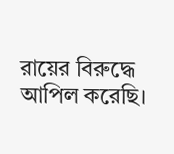রায়ের বিরুদ্ধে আপিল করেছি।